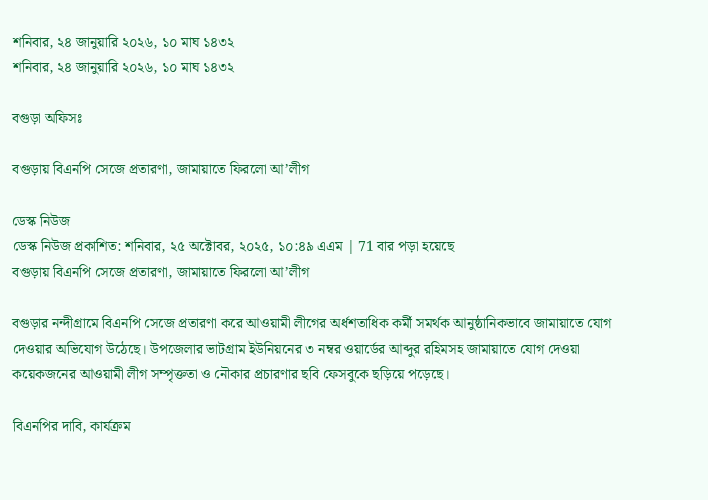শনিবার, ২৪ জানুয়ারি ২০২৬, ১০ মাঘ ১৪৩২
শনিবার, ২৪ জানুয়ারি ২০২৬, ১০ মাঘ ১৪৩২

বগুড়া অফিসঃ

বগুড়ায় বিএনপি সেজে প্রতারণা, জামায়াতে ফিরলো আ’লীগ

ডেস্ক নিউজ
ডেস্ক নিউজ প্রকাশিত: শনিবার, ২৫ অক্টোবর, ২০২৫, ১০:৪৯ এএম | 71 বার পড়া হয়েছে
বগুড়ায় বিএনপি সেজে প্রতারণা, জামায়াতে ফিরলো আ’লীগ

বগুড়ার নন্দীগ্রামে বিএনপি সেজে প্রতারণা করে আওয়ামী লীগের অর্ধশতাধিক কর্মী সমর্থক আনুষ্ঠানিকভাবে জামায়াতে যোগ দেওয়ার অভিযোগ উঠেছে। উপজেলার ভাটগ্রাম ইউনিয়নের ৩ নম্বর ওয়ার্ডের আব্দুর রহিমসহ জামায়াতে যোগ দেওয়া কয়েকজনের আওয়ামী লীগ সম্পৃক্ততা ও নৌকার প্রচারণার ছবি ফেসবুকে ছড়িয়ে পড়েছে।

বিএনপির দাবি, কার্যক্রম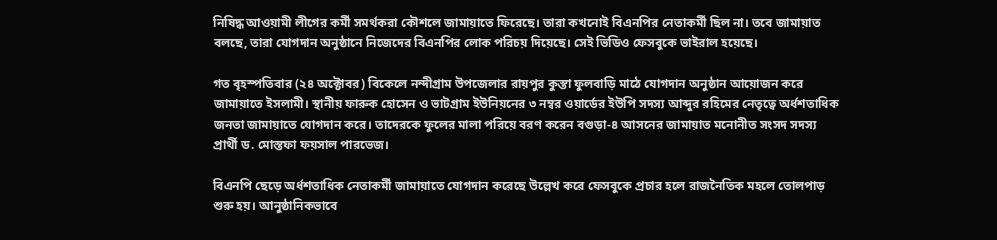নিষিদ্ধ আওয়ামী লীগের কর্মী সমর্থকরা কৌশলে জামায়াতে ফিরেছে। তারা কখনোই বিএনপির নেতাকর্মী ছিল না। তবে জামায়াত বলছে, তারা যোগদান অনুষ্ঠানে নিজেদের বিএনপির লোক পরিচয় দিয়েছে। সেই ভিডিও ফেসবুকে ভাইরাল হয়েছে।

গত বৃহস্পতিবার (২৪ অক্টোবর) বিকেলে নন্দীগ্রাম উপজেলার রায়পুর কুস্তা ফুলবাড়ি মাঠে যোগদান অনুষ্ঠান আয়োজন করে জামায়াতে ইসলামী। স্থানীয় ফারুক হোসেন ও ভাটগ্রাম ইউনিয়নের ৩ নম্বর ওয়ার্ডের ইউপি সদস্য আব্দুর রহিমের নেতৃত্বে অর্ধশতাধিক জনতা জামায়াতে যোগদান করে। তাদেরকে ফুলের মালা পরিয়ে বরণ করেন বগুড়া-৪ আসনের জামায়াত মনোনীত সংসদ সদস্য প্রার্থী ড. মোস্তফা ফয়সাল পারভেজ।

বিএনপি ছেড়ে অর্ধশতাধিক নেতাকর্মী জামায়াতে যোগদান করেছে উল্লেখ করে ফেসবুকে প্রচার হলে রাজনৈতিক মহলে তোলপাড় শুরু হয়। আনুষ্ঠানিকভাবে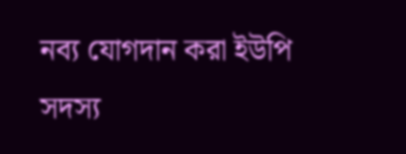নব্য যোগদান করা ইউপি সদস্য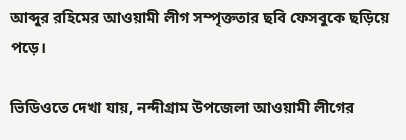আব্দুর রহিমের আওয়ামী লীগ সম্পৃক্ততার ছবি ফেসবুকে ছড়িয়ে পড়ে।

ভিডিওতে দেখা যায়, নন্দীগ্রাম উপজেলা আওয়ামী লীগের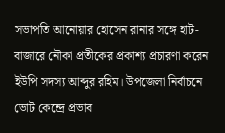সভাপতি আনোয়ার হোসেন রানার সঙ্গে হাট-বাজারে নৌকা প্রতীকের প্রকাশ্য প্রচারণা করেন ইউপি সদস্য আব্দুর রহিম। উপজেলা নির্বাচনে ভোট কেন্দ্রে প্রভাব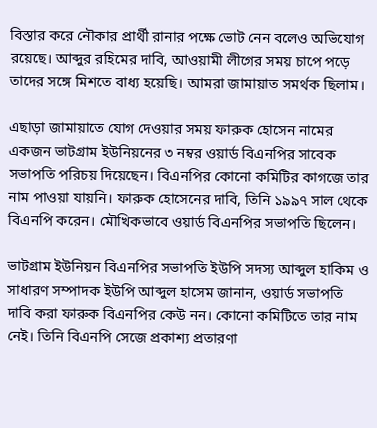বিস্তার করে নৌকার প্রার্থী রানার পক্ষে ভোট নেন বলেও অভিযোগ রয়েছে। আব্দুর রহিমের দাবি, আওয়ামী লীগের সময় চাপে পড়ে তাদের সঙ্গে মিশতে বাধ্য হয়েছি। আমরা জামায়াত সমর্থক ছিলাম।

এছাড়া জামায়াতে যোগ দেওয়ার সময় ফারুক হোসেন নামের একজন ভাটগ্রাম ইউনিয়নের ৩ নম্বর ওয়ার্ড বিএনপির সাবেক সভাপতি পরিচয় দিয়েছেন। বিএনপির কোনো কমিটির কাগজে তার নাম পাওয়া যায়নি। ফারুক হোসেনের দাবি, তিনি ১৯৯৭ সাল থেকে বিএনপি করেন। মৌখিকভাবে ওয়ার্ড বিএনপির সভাপতি ছিলেন।

ভাটগ্রাম ইউনিয়ন বিএনপির সভাপতি ইউপি সদস্য আব্দুল হাকিম ও সাধারণ সম্পাদক ইউপি আব্দুল হাসেম জানান, ওয়ার্ড সভাপতি দাবি করা ফারুক বিএনপির কেউ নন। কোনো কমিটিতে তার নাম নেই। তিনি বিএনপি সেজে প্রকাশ্য প্রতারণা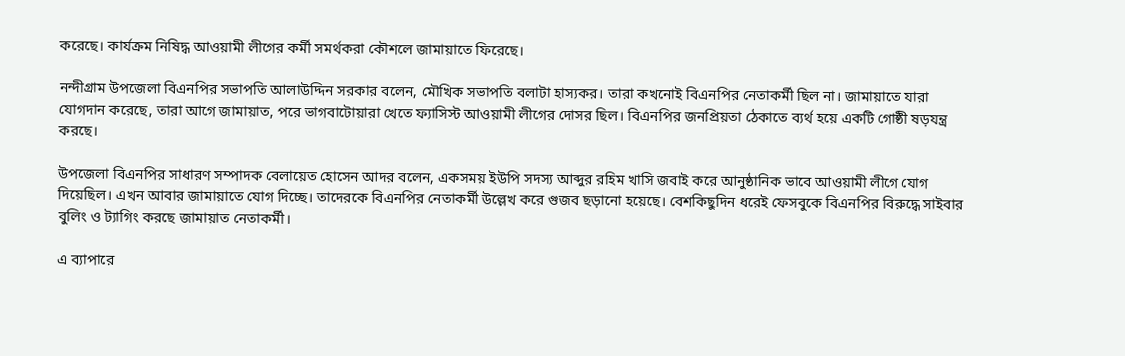করেছে। কার্যক্রম নিষিদ্ধ আওয়ামী লীগের কর্মী সমর্থকরা কৌশলে জামায়াতে ফিরেছে।

নন্দীগ্রাম উপজেলা বিএনপির সভাপতি আলাউদ্দিন সরকার বলেন, মৌখিক সভাপতি বলাটা হাস্যকর। তারা কখনোই বিএনপির নেতাকর্মী ছিল না। জামায়াতে যারা যোগদান করেছে, তারা আগে জামায়াত, পরে ভাগবাটোয়ারা খেতে ফ্যাসিস্ট আওয়ামী লীগের দোসর ছিল। বিএনপির জনপ্রিয়তা ঠেকাতে ব্যর্থ হয়ে একটি গোষ্ঠী ষড়যন্ত্র করছে।

উপজেলা বিএনপির সাধারণ সম্পাদক বেলায়েত হোসেন আদর বলেন, একসময় ইউপি সদস্য আব্দুর রহিম খাসি জবাই করে আনুষ্ঠানিক ভাবে আওয়ামী লীগে যোগ দিয়েছিল। এখন আবার জামায়াতে যোগ দিচ্ছে। তাদেরকে বিএনপির নেতাকর্মী উল্লেখ করে গুজব ছড়ানো হয়েছে। বেশকিছুদিন ধরেই ফেসবুকে বিএনপির বিরুদ্ধে সাইবার বুলিং ও ট্যাগিং করছে জামায়াত নেতাকর্মী।

এ ব্যাপারে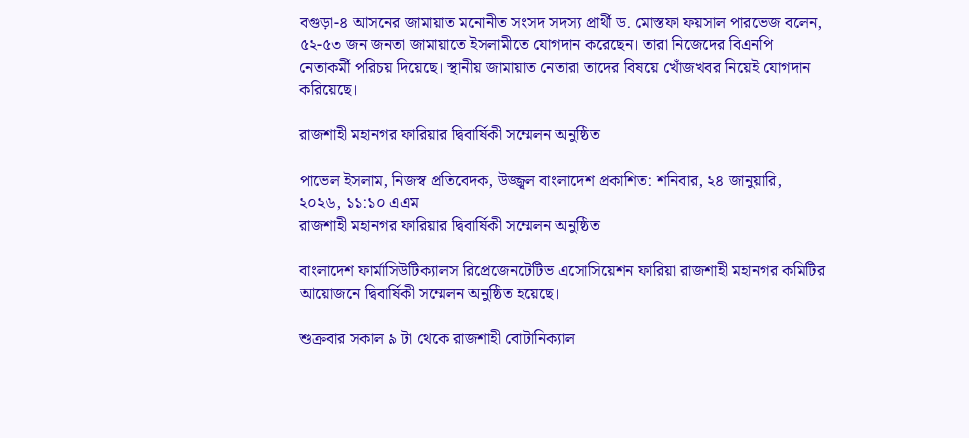বগুড়া-৪ আসনের জামায়াত মনোনীত সংসদ সদস্য প্রার্থী ড. মোস্তফা ফয়সাল পারভেজ বলেন, ৫২-৫৩ জন জনতা জামায়াতে ইসলামীতে যোগদান করেছেন। তারা নিজেদের বিএনপি নেতাকর্মী পরিচয় দিয়েছে। স্থানীয় জামায়াত নেতারা তাদের বিষয়ে খোঁজখবর নিয়েই যোগদান করিয়েছে।

রাজশাহী মহানগর ফারিয়ার দ্বিবার্ষিকী সম্মেলন অনুষ্ঠিত

পাভেল ইসলাম, নিজস্ব প্রতিবেদক, উজ্জ্বল বাংলাদেশ প্রকাশিত: শনিবার, ২৪ জানুয়ারি, ২০২৬, ১১:১০ এএম
রাজশাহী মহানগর ফারিয়ার দ্বিবার্ষিকী সম্মেলন অনুষ্ঠিত

বাংলাদেশ ফার্মাসিউটিক্যালস রিপ্রেজেনটেটিভ এসোসিয়েশন ফারিয়া রাজশাহী মহানগর কমিটির আয়োজনে দ্বিবার্ষিকী সম্মেলন অনুষ্ঠিত হয়েছে।

শুক্রবার সকাল ৯ টা থেকে রাজশাহী বোটানিক্যাল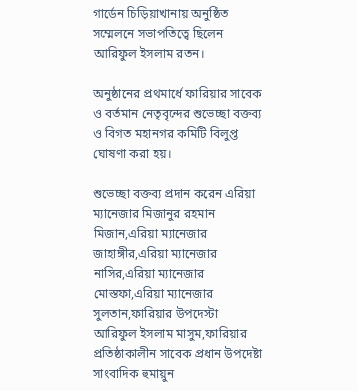গার্ডেন চিড়িয়াখানায় অনুষ্ঠিত সম্মেলনে সভাপতিত্বে ছিলেন আরিফুল ইসলাম রতন।

অনুষ্ঠানের প্রথমার্ধে ফারিয়ার সাবেক ও বর্তমান নেতৃবৃন্দের শুভেচ্ছা বক্তব্য ও বিগত মহানগর কমিটি বিলুপ্ত ঘোষণা করা হয়।

শুভেচ্ছা বক্তব্য প্রদান করেন এরিয়া ম্যানেজার মিজানুর রহমান মিজান,এরিয়া ম্যানেজার জাহাঙ্গীর,এরিয়া ম্যানেজার নাসির,এরিয়া ম্যানেজার মোস্তফা,এরিয়া ম্যানেজার সুলতান,ফারিয়ার উপদেস্টা আরিফুল ইসলাম মাসুম,ফারিয়ার প্রতিষ্ঠাকালীন সাবেক প্রধান উপদেষ্টা সাংবাদিক হুমায়ুন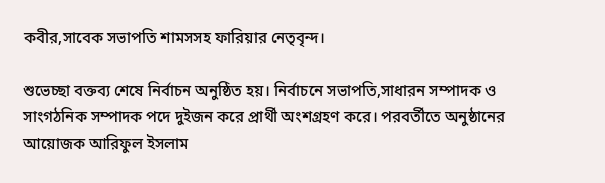কবীর,সাবেক সভাপতি শামসসহ ফারিয়ার নেতৃবৃন্দ।

শুভেচ্ছা বক্তব্য শেষে নির্বাচন অনুষ্ঠিত হয়। নির্বাচনে সভাপতি,সাধারন সম্পাদক ও সাংগঠনিক সম্পাদক পদে দুইজন করে প্রার্থী অংশগ্রহণ করে। পরবর্তীতে অনুষ্ঠানের আয়োজক আরিফুল ইসলাম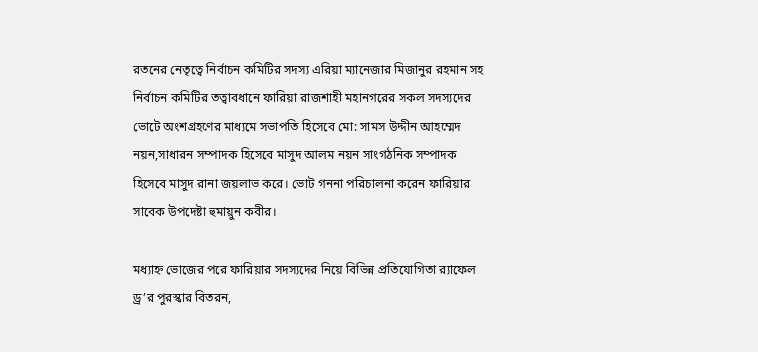রতনের নেতৃত্বে নির্বাচন কমিটির সদস্য এরিয়া ম্যানেজার মিজানুর রহমান সহ নির্বাচন কমিটির তত্বাবধানে ফারিয়া রাজশাহী মহানগরের সকল সদস্যদের ভোটে অংশগ্রহণের মাধ্যমে সভাপতি হিসেবে মো: সামস উদ্দীন আহম্মেদ নয়ন,সাধারন সম্পাদক হিসেবে মাসুদ আলম নয়ন সাংগঠনিক সম্পাদক হিসেবে মাসুদ রানা জয়লাভ করে। ভোট গননা পরিচালনা করেন ফারিয়ার সাবেক উপদেষ্টা হুমায়ুন কবীর।

মধ্যাহ্ন ভোজের পরে ফারিয়ার সদস্যদের নিয়ে বিভিন্ন প্রতিযোগিতা র‍্যাফেল ড্র’র পুরস্কার বিতরন,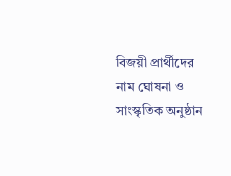বিজয়ী প্রার্থীদের নাম ঘোষনা ও সাংস্কৃতিক অনুষ্ঠান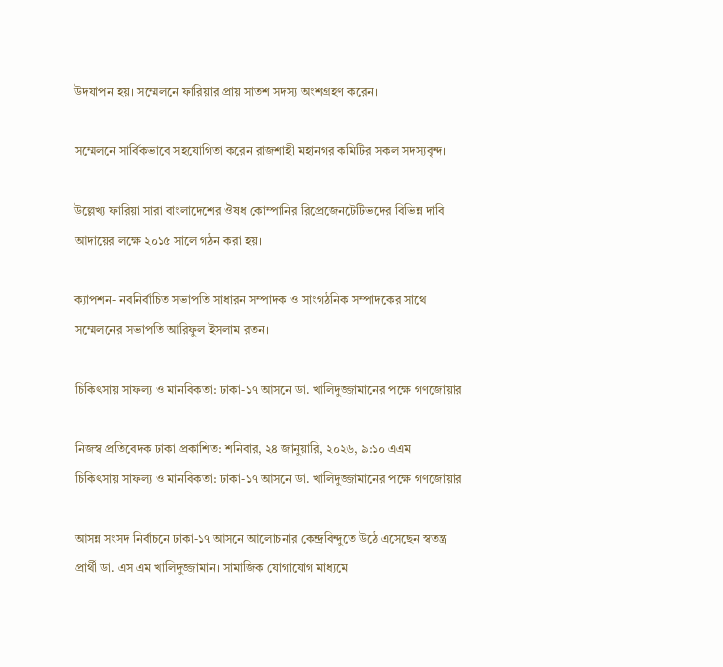উদযাপন হয়। সম্মেলনে ফারিয়ার প্রায় সাতশ সদস্য অংশগ্রহণ করেন।

সম্মেলনে সার্বিকভাবে সহযোগিতা করেন রাজশাহী মহানগর কমিটির সকল সদস্যবৃন্দ।

উল্লেখ্য ফারিয়া সারা বাংলাদেশের ঔষধ কোম্পানির রিপ্রেজেনটেটিভদের বিভিন্ন দাবি আদায়ের লক্ষে ২০১৫ সালে গঠন করা হয়।

ক্যাপশন- নবনির্বাচিত সভাপতি সাধারন সম্পাদক ও সাংগঠনিক সম্পাদকের সাথে সম্মেলনের সভাপতি আরিফুল ইসলাম রতন।

চিকিৎসায় সাফল্য ও মানবিকতা: ঢাকা-১৭ আসনে ডা. খালিদুজ্জামানের পক্ষে গণজোয়ার

নিজস্ব প্রতিবেদক ঢাকা প্রকাশিত: শনিবার, ২৪ জানুয়ারি, ২০২৬, ৯:১০ এএম
চিকিৎসায় সাফল্য ও মানবিকতা: ঢাকা-১৭ আসনে ডা. খালিদুজ্জামানের পক্ষে গণজোয়ার

আসন্ন সংসদ নির্বাচনে ঢাকা-১৭ আসনে আলোচনার কেন্দ্রবিন্দুতে উঠে এসেছেন স্বতন্ত্র প্রার্থী ডা. এস এম খালিদুজ্জামান। সামাজিক যোগাযোগ মাধ্যমে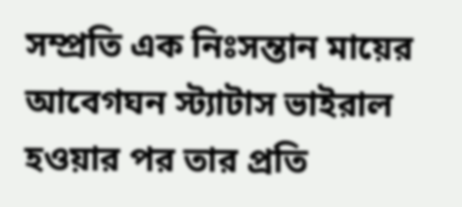সম্প্রতি এক নিঃসন্তান মায়ের আবেগঘন স্ট্যাটাস ভাইরাল হওয়ার পর তার প্রতি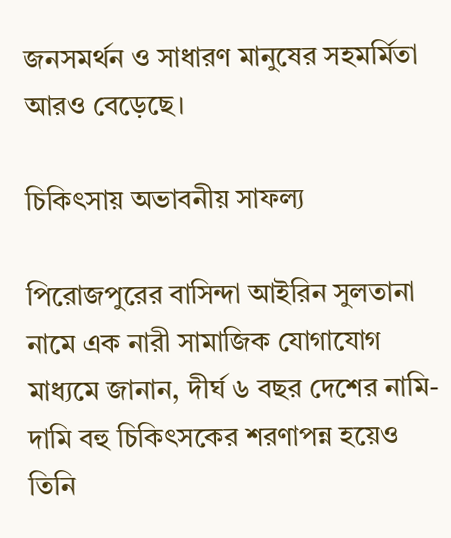জনসমর্থন ও সাধারণ মানুষের সহমর্মিতা আরও বেড়েছে।

চিকিৎসায় অভাবনীয় সাফল্য

পিরোজপুরের বাসিন্দা আইরিন সুলতানা নামে এক নারী সামাজিক যোগাযোগ মাধ্যমে জানান, দীর্ঘ ৬ বছর দেশের নামি-দামি বহু চিকিৎসকের শরণাপন্ন হয়েও তিনি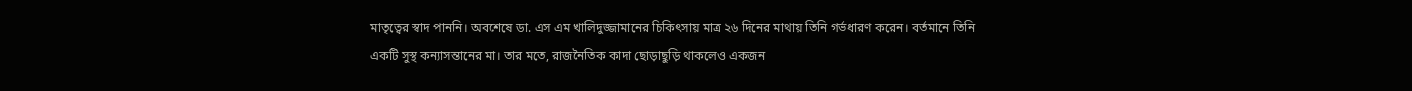মাতৃত্বের স্বাদ পাননি। অবশেষে ডা. এস এম খালিদুজ্জামানের চিকিৎসায় মাত্র ২৬ দিনের মাথায় তিনি গর্ভধারণ করেন। বর্তমানে তিনি একটি সুস্থ কন্যাসন্তানের মা। তার মতে, রাজনৈতিক কাদা ছোড়াছুড়ি থাকলেও একজন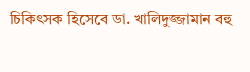চিকিৎসক হিসেবে ডা. খালিদুজ্জামান বহু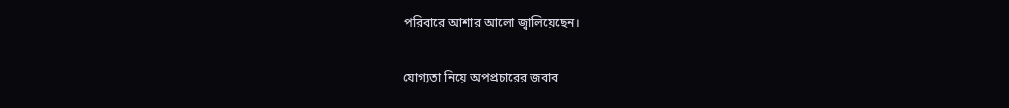পরিবারে আশার আলো জ্বালিয়েছেন।

যোগ্যতা নিয়ে অপপ্রচারের জবাব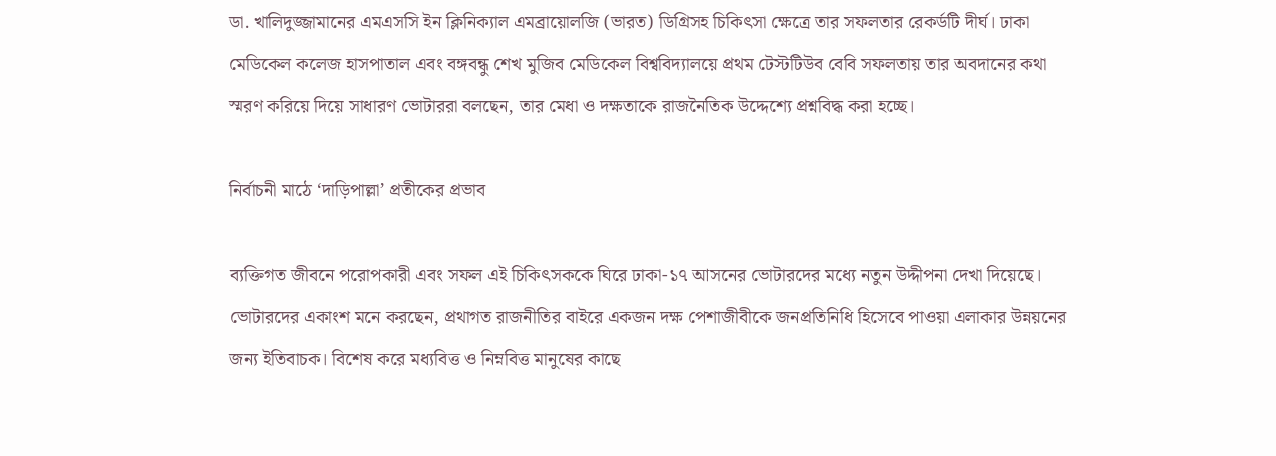ডা. খালিদুজ্জামানের এমএসসি ইন ক্লিনিক্যাল এমব্রায়োলজি (ভারত) ডিগ্রিসহ চিকিৎসা ক্ষেত্রে তার সফলতার রেকর্ডটি দীর্ঘ। ঢাকা মেডিকেল কলেজ হাসপাতাল এবং বঙ্গবন্ধু শেখ মুজিব মেডিকেল বিশ্ববিদ্যালয়ে প্রথম টেস্টটিউব বেবি সফলতায় তার অবদানের কথা স্মরণ করিয়ে দিয়ে সাধারণ ভোটাররা বলছেন, তার মেধা ও দক্ষতাকে রাজনৈতিক উদ্দেশ্যে প্রশ্নবিদ্ধ করা হচ্ছে।

নির্বাচনী মাঠে ‘দাড়িপাল্লা’ প্রতীকের প্রভাব

ব্যক্তিগত জীবনে পরোপকারী এবং সফল এই চিকিৎসককে ঘিরে ঢাকা-১৭ আসনের ভোটারদের মধ্যে নতুন উদ্দীপনা দেখা দিয়েছে। ভোটারদের একাংশ মনে করছেন, প্রথাগত রাজনীতির বাইরে একজন দক্ষ পেশাজীবীকে জনপ্রতিনিধি হিসেবে পাওয়া এলাকার উন্নয়নের জন্য ইতিবাচক। বিশেষ করে মধ্যবিত্ত ও নিম্নবিত্ত মানুষের কাছে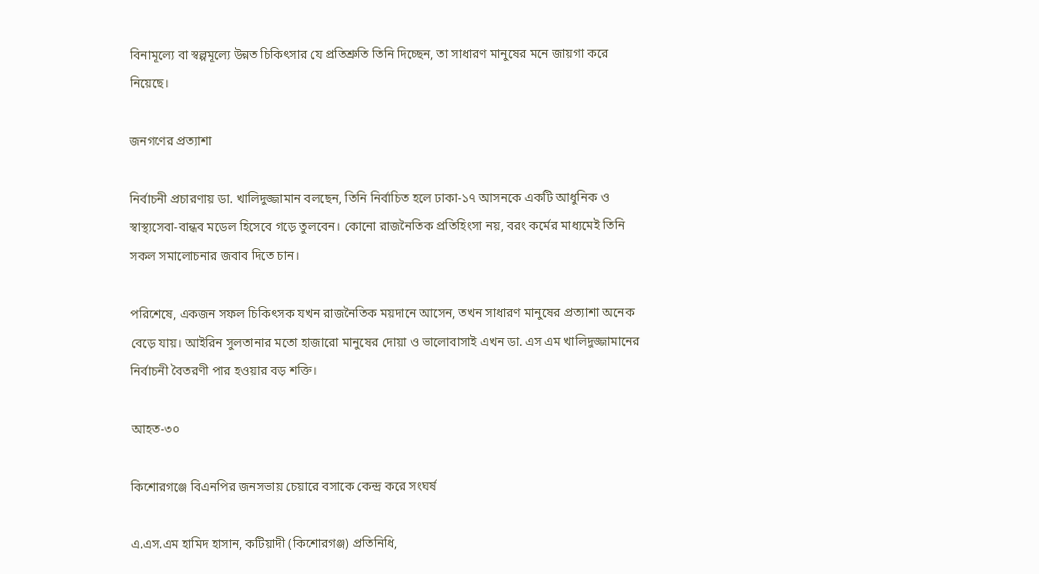বিনামূল্যে বা স্বল্পমূল্যে উন্নত চিকিৎসার যে প্রতিশ্রুতি তিনি দিচ্ছেন, তা সাধারণ মানুষের মনে জায়গা করে নিয়েছে।

জনগণের প্রত্যাশা

নির্বাচনী প্রচারণায় ডা. খালিদুজ্জামান বলছেন, তিনি নির্বাচিত হলে ঢাকা-১৭ আসনকে একটি আধুনিক ও স্বাস্থ্যসেবা-বান্ধব মডেল হিসেবে গড়ে তুলবেন। কোনো রাজনৈতিক প্রতিহিংসা নয়, বরং কর্মের মাধ্যমেই তিনি সকল সমালোচনার জবাব দিতে চান।

পরিশেষে, একজন সফল চিকিৎসক যখন রাজনৈতিক ময়দানে আসেন, তখন সাধারণ মানুষের প্রত্যাশা অনেক বেড়ে যায়। আইরিন সুলতানার মতো হাজারো মানুষের দোয়া ও ভালোবাসাই এখন ডা. এস এম খালিদুজ্জামানের নির্বাচনী বৈতরণী পার হওয়ার বড় শক্তি।

আহত-৩০

কিশোরগঞ্জে বিএনপির জনসভায় চেয়ারে বসাকে কেন্দ্র করে সংঘর্ষ

এ.এস.এম হামিদ হাসান, কটিয়াদী (কিশোরগঞ্জ) প্রতিনিধি,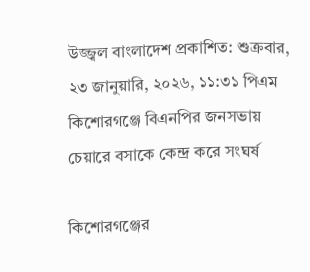উজ্জ্বল বাংলাদেশ প্রকাশিত: শুক্রবার, ২৩ জানুয়ারি, ২০২৬, ১১:৩১ পিএম
কিশোরগঞ্জে বিএনপির জনসভায় চেয়ারে বসাকে কেন্দ্র করে সংঘর্ষ

কিশোরগঞ্জের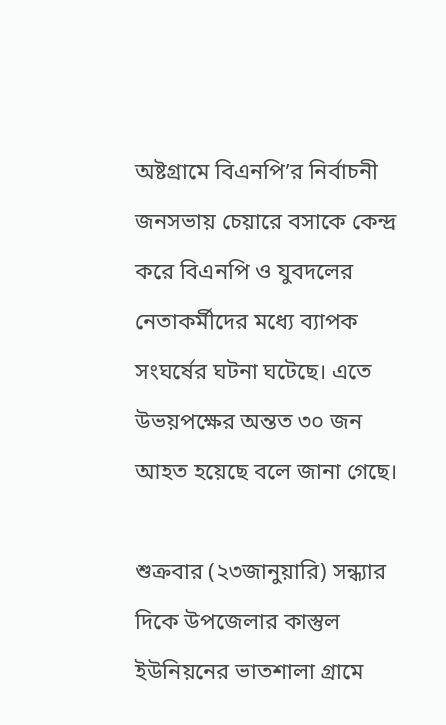অষ্টগ্রামে বিএনপি’র নির্বাচনী জনসভায় চেয়ারে বসাকে কেন্দ্র করে বিএনপি ও যুবদলের নেতাকর্মীদের মধ্যে ব্যাপক সংঘর্ষের ঘটনা ঘটেছে। এতে উভয়পক্ষের অন্তত ৩০ জন আহত হয়েছে বলে জানা গেছে।

শুক্রবার (২৩জানুয়ারি) সন্ধ্যার দিকে উপজেলার কাস্তুল ইউনিয়নের ভাতশালা গ্রামে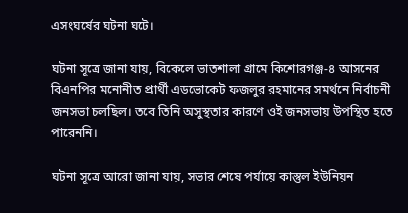এসংঘর্ষের ঘটনা ঘটে।

ঘটনা সূত্রে জানা যায়, বিকেলে ভাতশালা গ্রামে কিশোরগঞ্জ-৪ আসনের বিএনপির মনোনীত প্রার্থী এডভোকেট ফজলুর রহমানের সমর্থনে নির্বাচনী জনসভা চলছিল। তবে তিনি অসুস্থতার কারণে ওই জনসভায় উপস্থিত হতে পারেননি।

ঘটনা সূত্রে আরো জানা যায়, সভার শেষে পর্যায়ে কাস্তুল ইউনিয়ন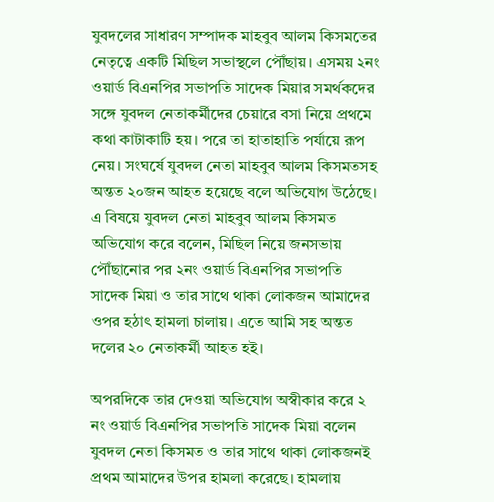যুবদলের সাধারণ সম্পাদক মাহবুব আলম কিসমতের নেতৃত্বে একটি মিছিল সভাস্থলে পৌঁছায়। এসময় ২নং ওয়ার্ড বিএনপির সভাপতি সাদেক মিয়ার সমর্থকদের সঙ্গে যুবদল নেতাকর্মীদের চেয়ারে বসা নিয়ে প্রথমে কথা কাটাকাটি হয়। পরে তা হাতাহাতি পর্যায়ে রূপ নেয়। সংঘর্ষে যুবদল নেতা মাহবুব আলম কিসমতসহ অন্তত ২০জন আহত হয়েছে বলে অভিযোগ উঠেছে।
এ বিষয়ে যুবদল নেতা মাহবুব আলম কিসমত অভিযোগ করে বলেন, মিছিল নিয়ে জনসভায় পৌঁছানোর পর ২নং ওয়ার্ড বিএনপির সভাপতি সাদেক মিয়া ও তার সাথে থাকা লোকজন আমাদের ওপর হঠাৎ হামলা চালায়। এতে আমি সহ অন্তত দলের ২০ নেতাকর্মী আহত হই।

অপরদিকে তার দেওয়া অভিযোগ অস্বীকার করে ২ নং ওয়ার্ড বিএনপির সভাপতি সাদেক মিয়া বলেন যুবদল নেতা কিসমত ও তার সাথে থাকা লোকজনই প্রথম আমাদের উপর হামলা করেছে। হামলায়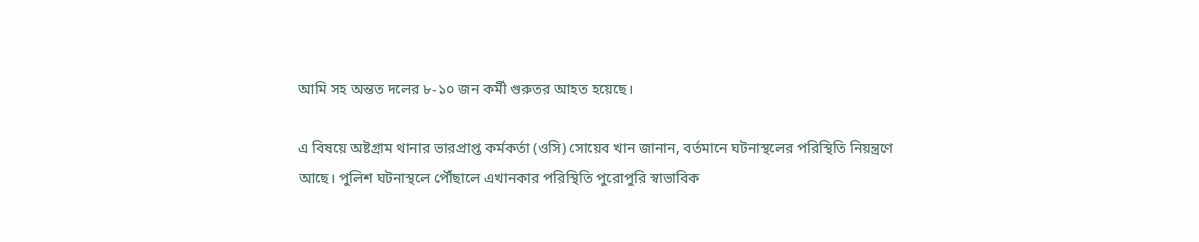আমি সহ অন্তত দলের ৮-১০ জন কর্মী গুরুতর আহত হয়েছে।

এ বিষয়ে অষ্টগ্রাম থানার ভারপ্রাপ্ত কর্মকর্তা (ওসি) সোয়েব খান জানান, বর্তমানে ঘটনাস্থলের পরিস্থিতি নিয়ন্ত্রণে আছে। পুলিশ ঘটনাস্থলে পৌঁছালে এখানকার পরিস্থিতি পুরোপুরি স্বাভাবিক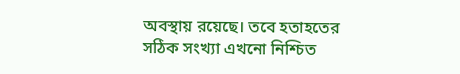অবস্থায় রয়েছে। তবে হতাহতের সঠিক সংখ্যা এখনো নিশ্চিত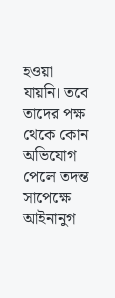হওয়া যায়নি। তবে তাদের পক্ষ থেকে কোন অভিযোগ পেলে তদন্ত সাপেক্ষে আইনানুগ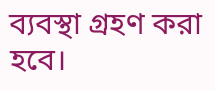ব্যবস্থা গ্রহণ করা হবে।